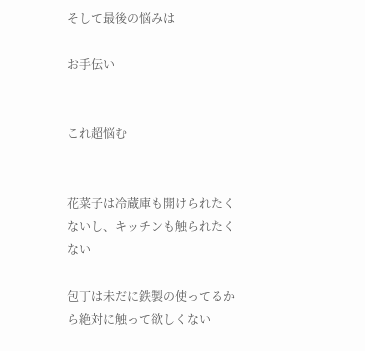そして最後の悩みは

お手伝い


これ超悩む


花菜子は冷蔵庫も開けられたくないし、キッチンも触られたくない

包丁は未だに鉄製の使ってるから絶対に触って欲しくない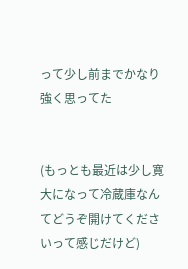って少し前までかなり強く思ってた


(もっとも最近は少し寛大になって冷蔵庫なんてどうぞ開けてくださいって感じだけど)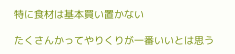特に食材は基本買い置かない

たくさんかってやりくりが一番いいとは思う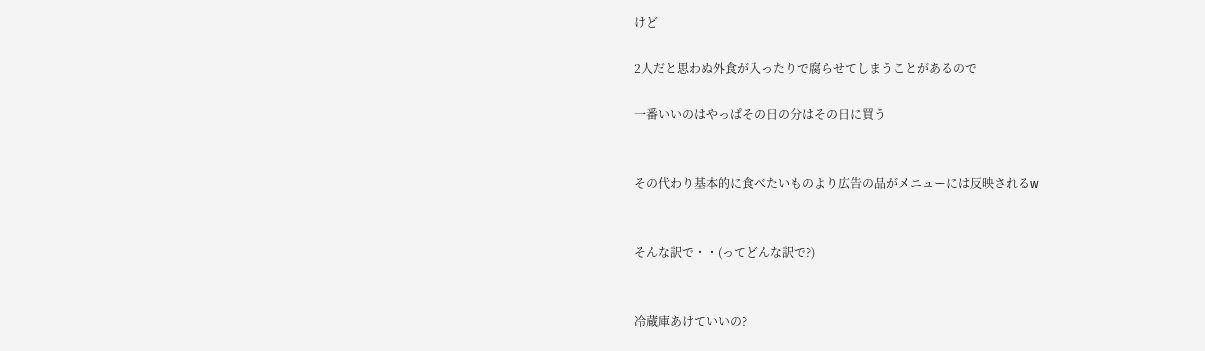けど

2人だと思わぬ外食が入ったりで腐らせてしまうことがあるので

一番いいのはやっぱその日の分はその日に買う


その代わり基本的に食べたいものより広告の品がメニューには反映されるw


そんな訳で・・(ってどんな訳で?)


冷蔵庫あけていいの?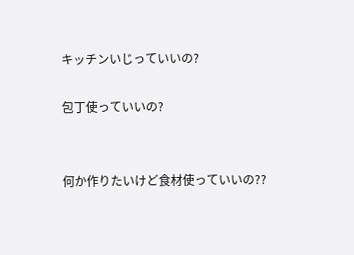キッチンいじっていいの?

包丁使っていいの?


何か作りたいけど食材使っていいの??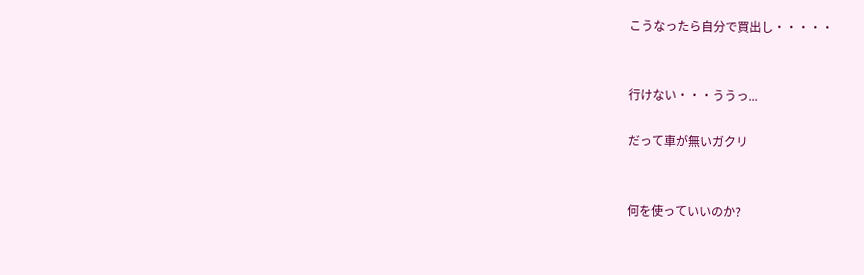こうなったら自分で買出し・・・・・


行けない・・・ううっ...

だって車が無いガクリ


何を使っていいのか?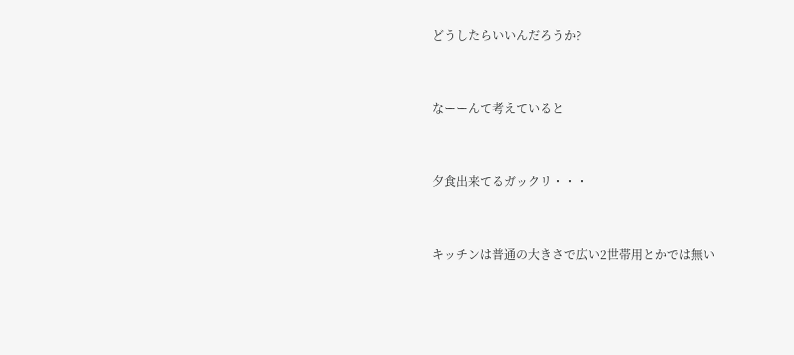どうしたらいいんだろうか?


なーーんて考えていると


夕食出来てるガックリ・・・


キッチンは普通の大きさで広い2世帯用とかでは無い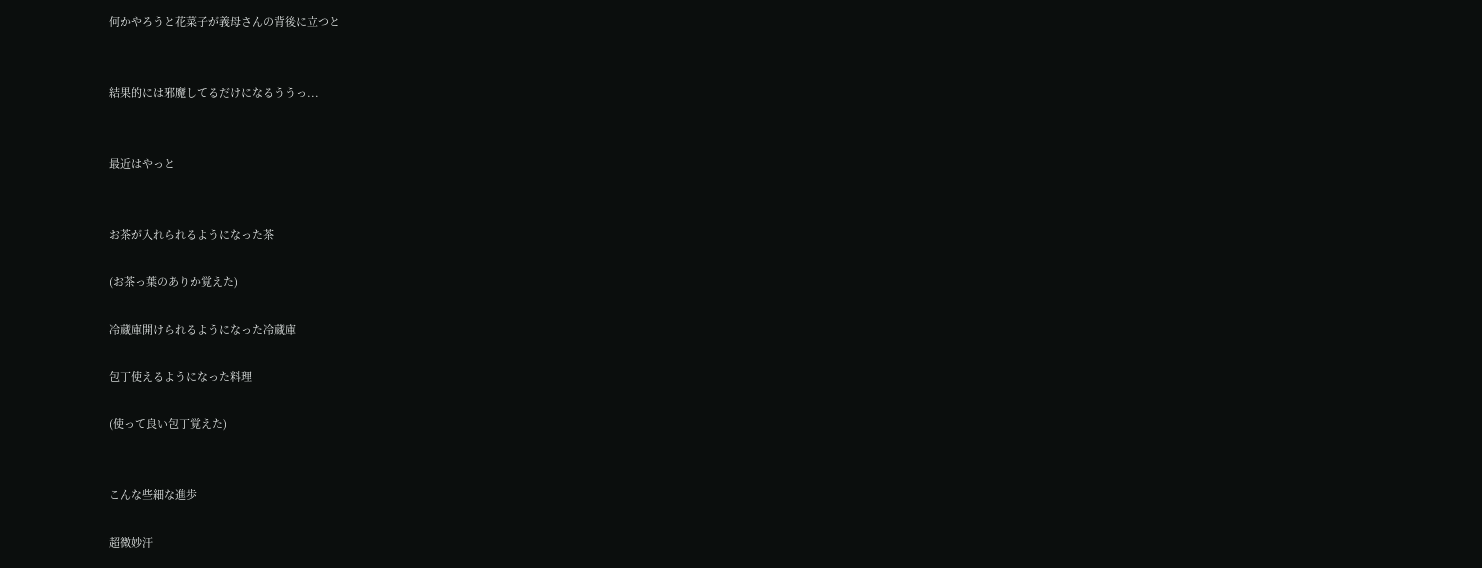何かやろうと花菜子が義母さんの背後に立つと


結果的には邪魔してるだけになるううっ...


最近はやっと


お茶が入れられるようになった茶

(お茶っ葉のありか覚えた)

冷蔵庫開けられるようになった冷蔵庫

包丁使えるようになった料理

(使って良い包丁覚えた)


こんな些細な進歩

超微妙汗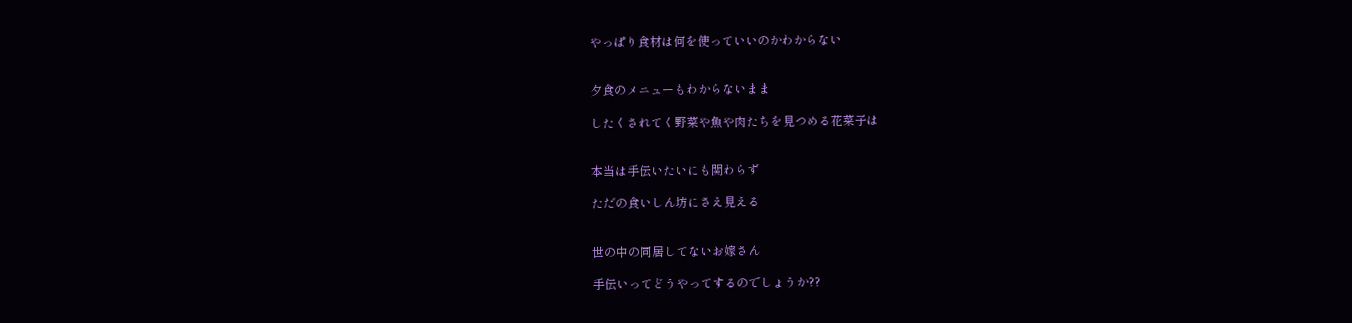やっぱり食材は何を使っていいのかわからない


夕食のメニューもわからないまま

したくされてく野菜や魚や肉たちを見つめる花菜子は


本当は手伝いたいにも関わらず

ただの食いしん坊にさえ見える


世の中の同居してないお嫁さん

手伝いってどうやってするのでしょうか??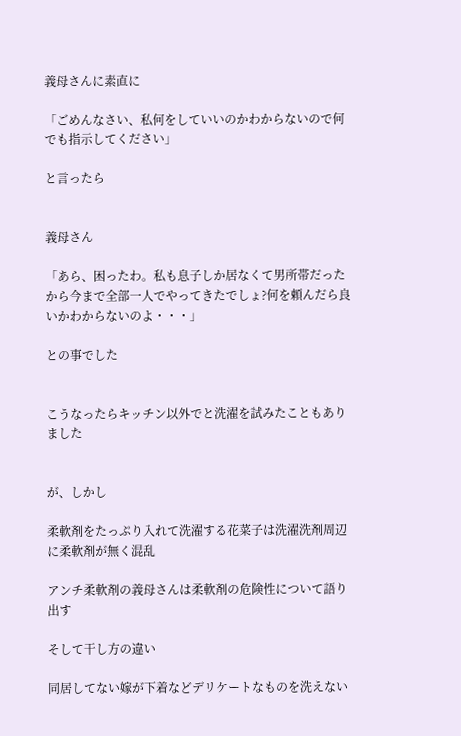義母さんに素直に

「ごめんなさい、私何をしていいのかわからないので何でも指示してください」

と言ったら


義母さん

「あら、困ったわ。私も息子しか居なくて男所帯だったから今まで全部一人でやってきたでしょ?何を頼んだら良いかわからないのよ・・・」

との事でした


こうなったらキッチン以外でと洗濯を試みたこともありました


が、しかし

柔軟剤をたっぷり入れて洗濯する花菜子は洗濯洗剤周辺に柔軟剤が無く混乱

アンチ柔軟剤の義母さんは柔軟剤の危険性について語り出す

そして干し方の違い

同居してない嫁が下着などデリケートなものを洗えない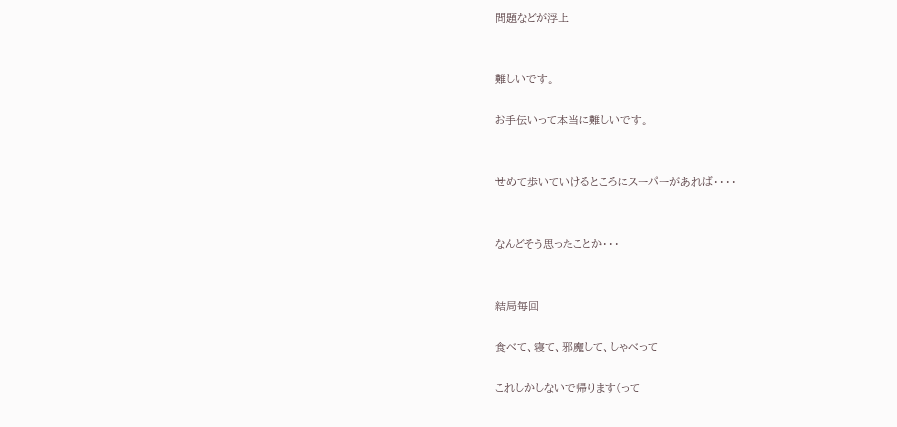問題などが浮上


難しいです。

お手伝いって本当に難しいです。


せめて歩いていけるところにスーパーがあれば・・・・


なんどそう思ったことか・・・


結局毎回

食べて、寝て、邪魔して、しゃべって

これしかしないで帰ります(って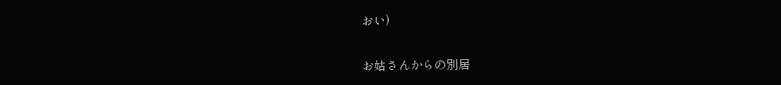おい)


お姑さんからの別居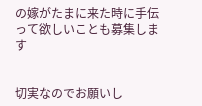の嫁がたまに来た時に手伝って欲しいことも募集します


切実なのでお願いし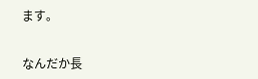ます。


なんだか長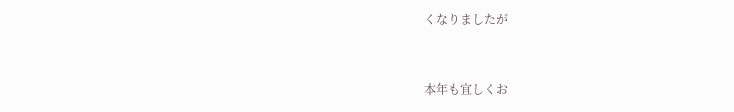くなりましたが


本年も宜しくお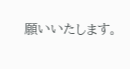願いいたします。